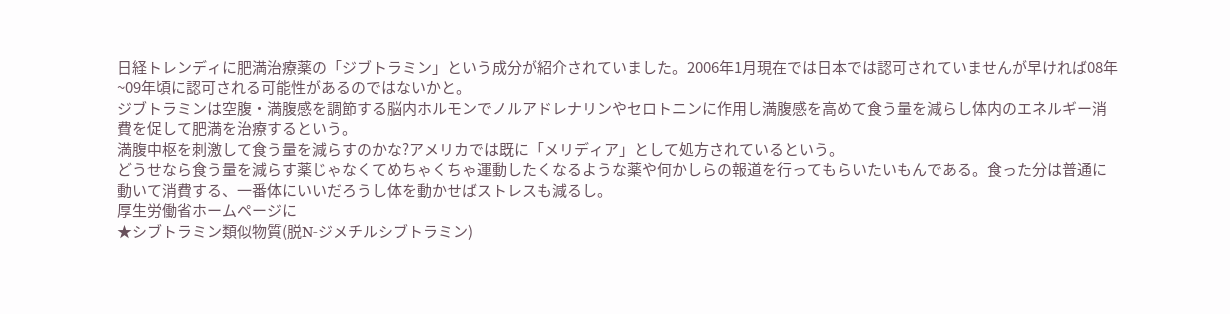日経トレンディに肥満治療薬の「ジブトラミン」という成分が紹介されていました。2006年1月現在では日本では認可されていませんが早ければ08年~09年頃に認可される可能性があるのではないかと。
ジブトラミンは空腹・満腹感を調節する脳内ホルモンでノルアドレナリンやセロトニンに作用し満腹感を高めて食う量を減らし体内のエネルギー消費を促して肥満を治療するという。
満腹中枢を刺激して食う量を減らすのかな?アメリカでは既に「メリディア」として処方されているという。
どうせなら食う量を減らす薬じゃなくてめちゃくちゃ運動したくなるような薬や何かしらの報道を行ってもらいたいもんである。食った分は普通に動いて消費する、一番体にいいだろうし体を動かせばストレスも減るし。
厚生労働省ホームページに
★シブトラミン類似物質(脱N-ジメチルシブトラミン)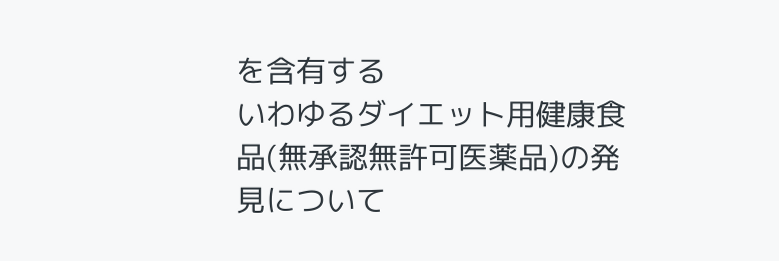を含有する
いわゆるダイエット用健康食品(無承認無許可医薬品)の発見について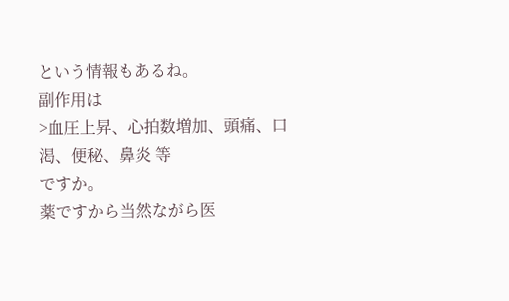という情報もあるね。
副作用は
>血圧上昇、心拍数増加、頭痛、口渇、便秘、鼻炎 等
ですか。
薬ですから当然ながら医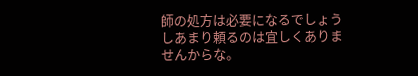師の処方は必要になるでしょうしあまり頼るのは宜しくありませんからな。